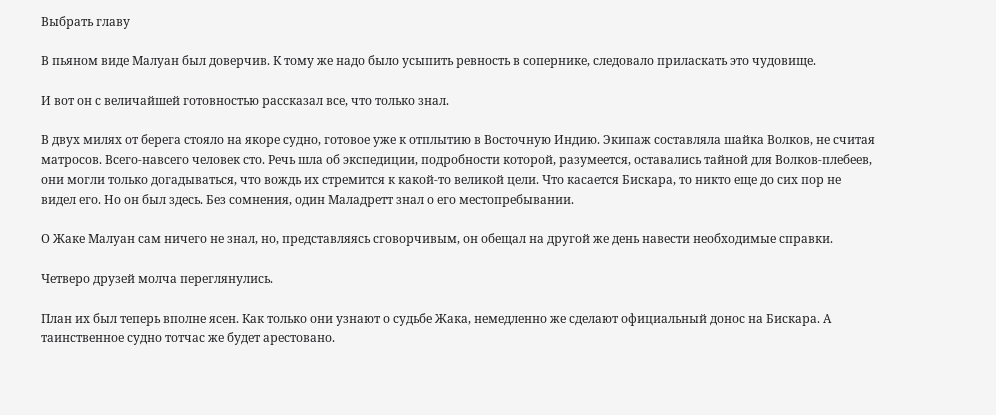Выбрать главу

В пьяном виде Малуан был доверчив. К тому же надо было усыпить ревность в сопернике, следовало приласкать это чудовище.

И вот он с величайшей готовностью рассказал все, что только знал.

В двух милях от берега стояло на якоре судно, готовое уже к отплытию в Восточную Индию. Экипаж составляла шайка Волков, не считая матросов. Всего-навсего человек сто. Речь шла об экспедиции, подробности которой, разумеется, оставались тайной для Волков-плебеев, они могли только догадываться, что вождь их стремится к какой-то великой цели. Что касается Бискара, то никто еще до сих пор не видел его. Но он был здесь. Без сомнения, один Маладретт знал о его местопребывании.

О Жаке Малуан сам ничего не знал, но, представляясь сговорчивым, он обещал на другой же день навести необходимые справки.

Четверо друзей молча переглянулись.

План их был теперь вполне ясен. Как только они узнают о судьбе Жака, немедленно же сделают официальный донос на Бискара. А таинственное судно тотчас же будет арестовано.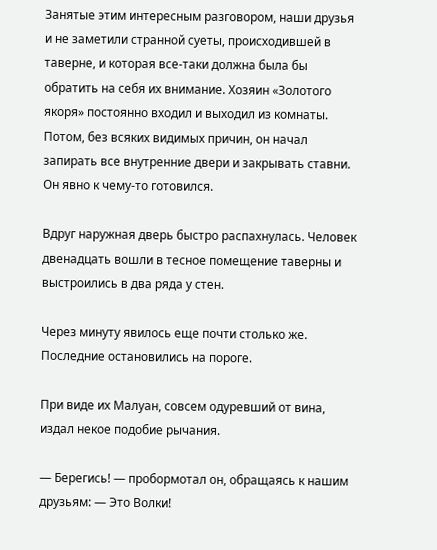Занятые этим интересным разговором, наши друзья и не заметили странной суеты, происходившей в таверне, и которая все-таки должна была бы обратить на себя их внимание. Хозяин «Золотого якоря» постоянно входил и выходил из комнаты. Потом, без всяких видимых причин, он начал запирать все внутренние двери и закрывать ставни. Он явно к чему-то готовился.

Вдруг наружная дверь быстро распахнулась. Человек двенадцать вошли в тесное помещение таверны и выстроились в два ряда у стен.

Через минуту явилось еще почти столько же. Последние остановились на пороге.

При виде их Малуан, совсем одуревший от вина, издал некое подобие рычания.

— Берегись! — пробормотал он, обращаясь к нашим друзьям: — Это Волки!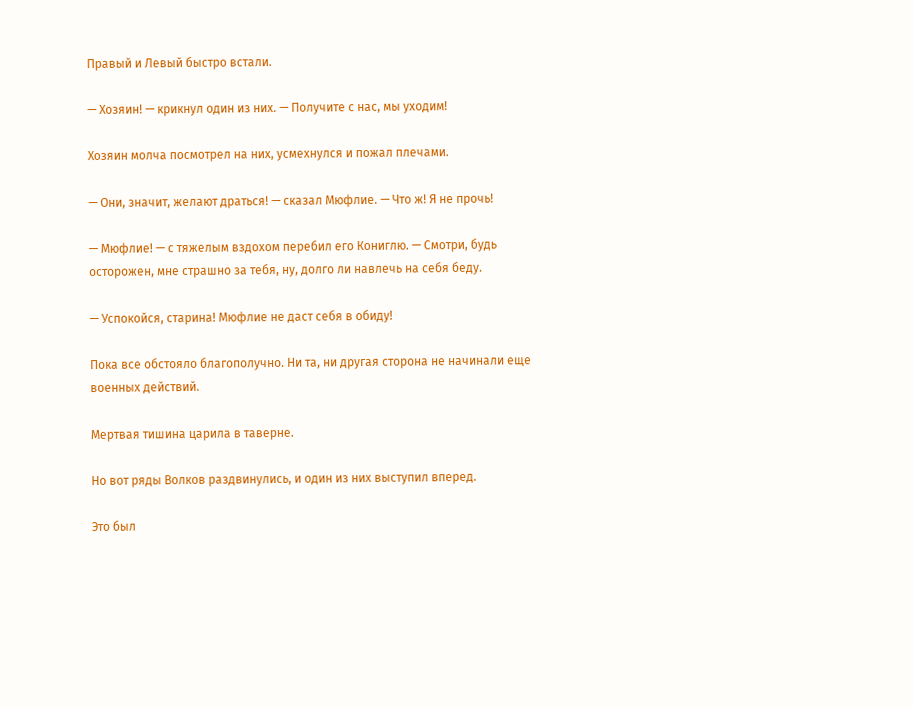Правый и Левый быстро встали.

— Хозяин! — крикнул один из них. — Получите с нас, мы уходим!

Хозяин молча посмотрел на них, усмехнулся и пожал плечами.

— Они, значит, желают драться! — сказал Мюфлие. — Что ж! Я не прочь!

— Мюфлие! — с тяжелым вздохом перебил его Кониглю. — Смотри, будь осторожен, мне страшно за тебя, ну, долго ли навлечь на себя беду.

— Успокойся, старина! Мюфлие не даст себя в обиду!

Пока все обстояло благополучно. Ни та, ни другая сторона не начинали еще военных действий.

Мертвая тишина царила в таверне.

Но вот ряды Волков раздвинулись, и один из них выступил вперед.

Это был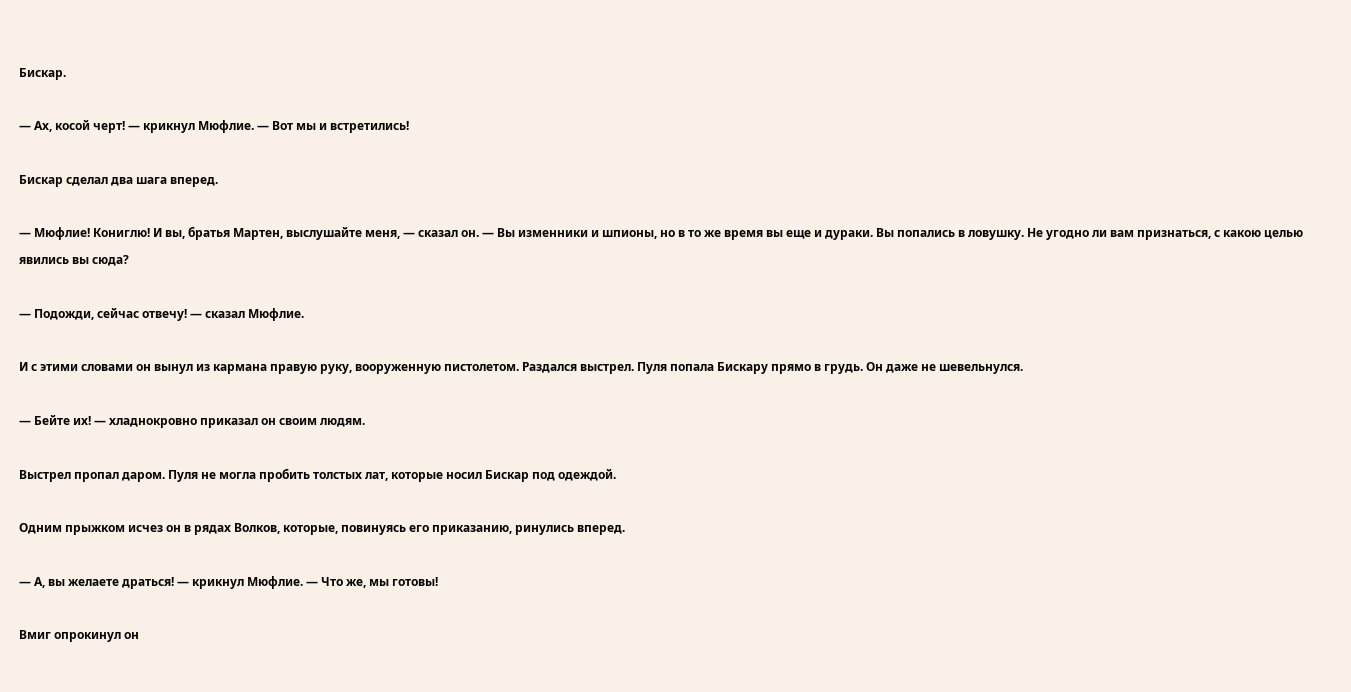Бискар.

— Ах, косой черт! — крикнул Мюфлие. — Вот мы и встретились!

Бискар сделал два шага вперед.

— Мюфлие! Кониглю! И вы, братья Мартен, выслушайте меня, — сказал он. — Вы изменники и шпионы, но в то же время вы еще и дураки. Вы попались в ловушку. Не угодно ли вам признаться, с какою целью явились вы сюда?

— Подожди, сейчас отвечу! — сказал Мюфлие.

И с этими словами он вынул из кармана правую руку, вооруженную пистолетом. Раздался выстрел. Пуля попала Бискару прямо в грудь. Он даже не шевельнулся.

— Бейте их! — хладнокровно приказал он своим людям.

Выстрел пропал даром. Пуля не могла пробить толстых лат, которые носил Бискар под одеждой.

Одним прыжком исчез он в рядах Волков, которые, повинуясь его приказанию, ринулись вперед.

— А, вы желаете драться! — крикнул Мюфлие. — Что же, мы готовы!

Вмиг опрокинул он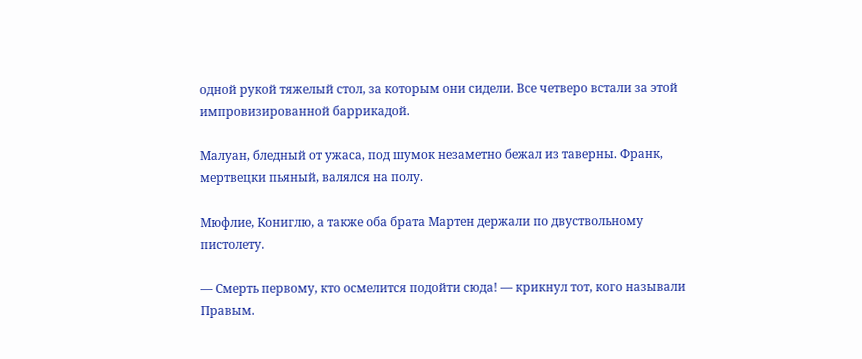одной рукой тяжелый стол, за которым они сидели. Все четверо встали за этой импровизированной баррикадой.

Малуан, бледный от ужаса, под шумок незаметно бежал из таверны. Франк, мертвецки пьяный, валялся на полу.

Мюфлие, Кониглю, а также оба брата Мартен держали по двуствольному пистолету.

— Смерть первому, кто осмелится подойти сюда! — крикнул тот, кого называли Правым.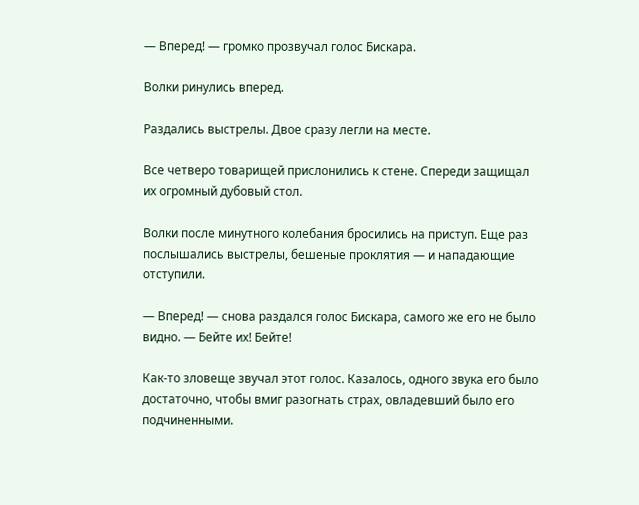— Вперед! — громко прозвучал голос Бискара.

Волки ринулись вперед.

Раздались выстрелы. Двое сразу легли на месте.

Все четверо товарищей прислонились к стене. Спереди защищал их огромный дубовый стол.

Волки после минутного колебания бросились на приступ. Еще раз послышались выстрелы, бешеные проклятия — и нападающие отступили.

— Вперед! — снова раздался голос Бискара, самого же его не было видно. — Бейте их! Бейте!

Как-то зловеще звучал этот голос. Казалось, одного звука его было достаточно, чтобы вмиг разогнать страх, овладевший было его подчиненными.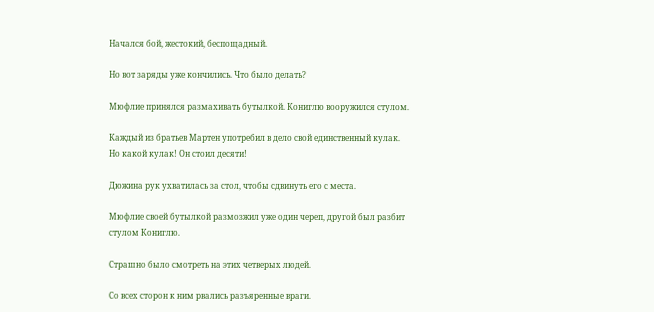Начался бой, жестокий, беспощадный.

Но вот заряды уже кончились. Что было делать?

Мюфлие принялся размахивать бутылкой. Кониглю вооружился стулом.

Каждый из братьев Мартен употребил в дело свой единственный кулак. Но какой кулак! Он стоил десяти!

Дюжина рук ухватилась за стол, чтобы сдвинуть его с места.

Мюфлие своей бутылкой размозжил уже один череп, другой был разбит стулом Кониглю.

Страшно было смотреть на этих четверых людей.

Со всех сторон к ним рвались разъяренные враги.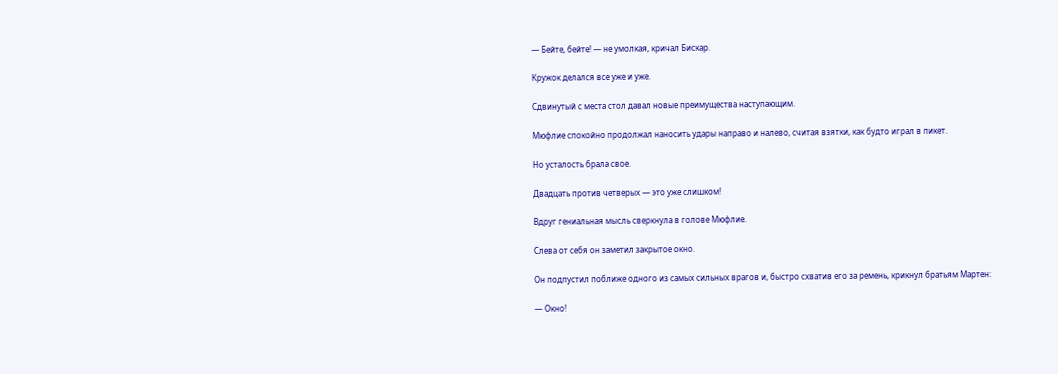— Бейте, бейте! — не умолкая, кричал Бискар.

Кружок делался все уже и уже.

Сдвинутый с места стол давал новые преимущества наступающим.

Мюфлие спокойно продолжал наносить удары направо и налево, считая взятки, как будто играл в пикет.

Но усталость брала свое.

Двадцать против четверых — это уже слишком!

Вдруг гениальная мысль сверкнула в голове Мюфлие.

Слева от себя он заметил закрытое окно.

Он подпустил поближе одного из самых сильных врагов и, быстро схватив его за ремень, крикнул братьям Мартен:

— Окно!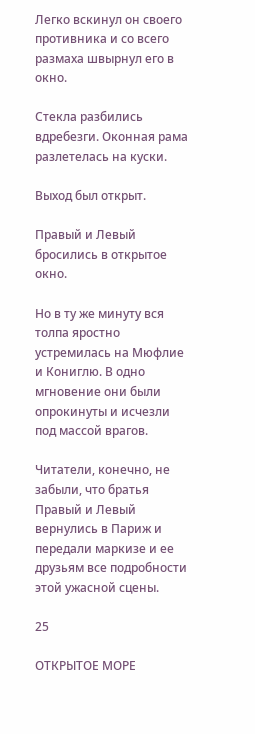Легко вскинул он своего противника и со всего размаха швырнул его в окно.

Стекла разбились вдребезги. Оконная рама разлетелась на куски.

Выход был открыт.

Правый и Левый бросились в открытое окно.

Но в ту же минуту вся толпа яростно устремилась на Мюфлие и Кониглю. В одно мгновение они были опрокинуты и исчезли под массой врагов.

Читатели, конечно, не забыли, что братья Правый и Левый вернулись в Париж и передали маркизе и ее друзьям все подробности этой ужасной сцены.

25

ОТКРЫТОЕ МОРЕ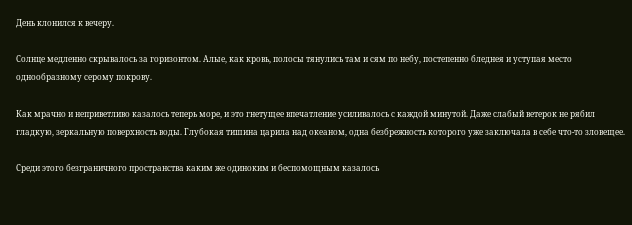День клонился к вечеру.

Солнце медленно скрывалось за горизонтом. Алые, как кровь, полосы тянулись там и сям по небу, постепенно бледнея и уступая место однообразному серому покрову.

Как мрачно и неприветливо казалось теперь море, и это гнетущее впечатление усиливалось с каждой минутой. Даже слабый ветерок не рябил гладкую, зеркальную поверхность воды. Глубокая тишина царила над океаном, одна безбрежность которого уже заключала в себе что-то зловещее.

Среди этого безграничного пространства каким же одиноким и беспомощным казалось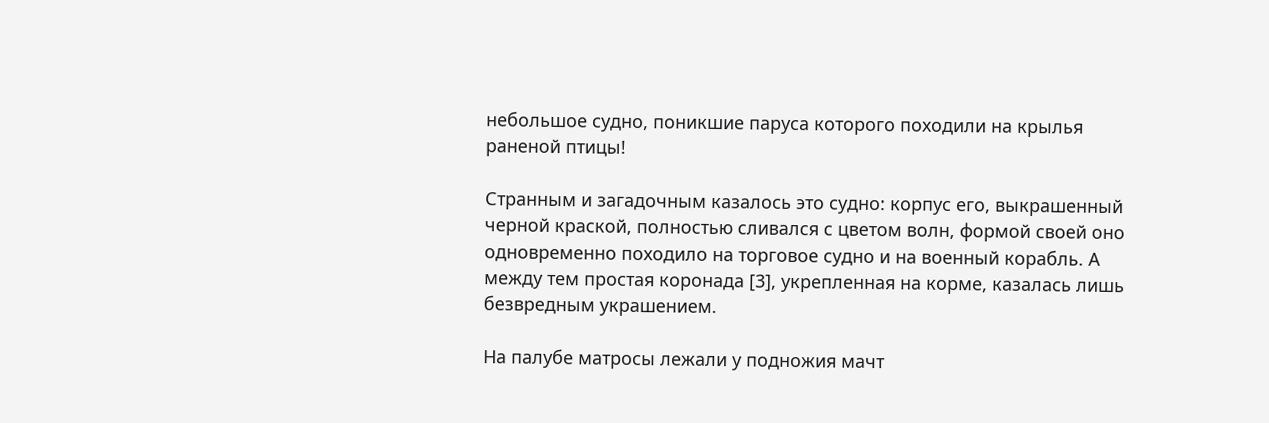небольшое судно, поникшие паруса которого походили на крылья раненой птицы!

Странным и загадочным казалось это судно: корпус его, выкрашенный черной краской, полностью сливался с цветом волн, формой своей оно одновременно походило на торговое судно и на военный корабль. А между тем простая коронада [3], укрепленная на корме, казалась лишь безвредным украшением.

На палубе матросы лежали у подножия мачт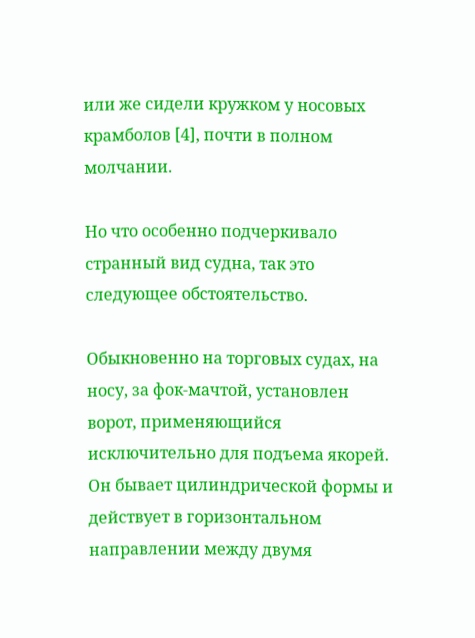или же сидели кружком у носовых крамболов [4], почти в полном молчании.

Но что особенно подчеркивало странный вид судна, так это следующее обстоятельство.

Обыкновенно на торговых судах, на носу, за фок-мачтой, установлен ворот, применяющийся исключительно для подъема якорей. Он бывает цилиндрической формы и действует в горизонтальном направлении между двумя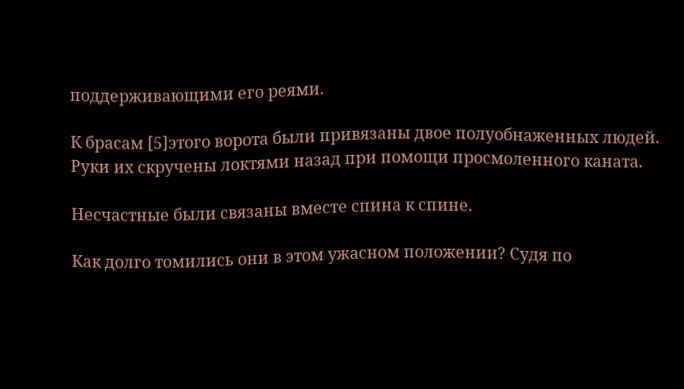поддерживающими его реями.

К брасам [5]этого ворота были привязаны двое полуобнаженных людей. Руки их скручены локтями назад при помощи просмоленного каната.

Несчастные были связаны вместе спина к спине.

Как долго томились они в этом ужасном положении? Судя по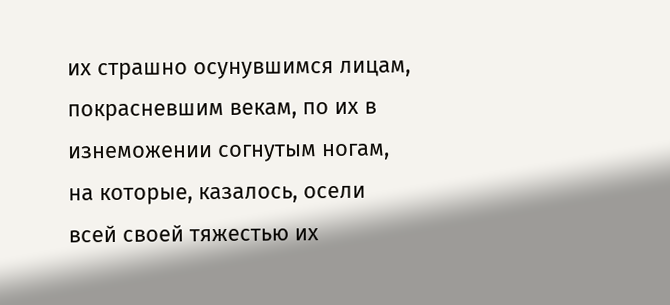их страшно осунувшимся лицам, покрасневшим векам, по их в изнеможении согнутым ногам, на которые, казалось, осели всей своей тяжестью их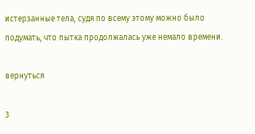истерзанные тела, судя по всему этому можно было подумать, что пытка продолжалась уже немало времени.

вернуться

3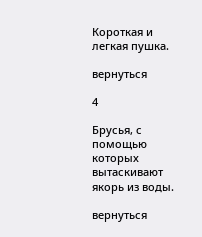Короткая и легкая пушка.

вернуться

4

Брусья, с помощью которых вытаскивают якорь из воды.

вернуться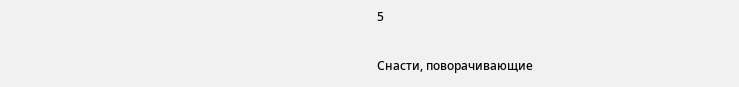5

Снасти, поворачивающие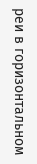реи в горизонтальном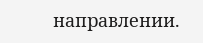направлении.